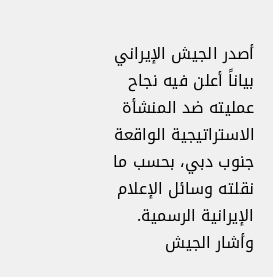أصدر الجيش الإيراني بياناً أعلن فيه نجاح عمليته ضد المنشأة الاستراتيجية الواقعة جنوب دبي، بحسب ما نقلته وسائل الإعلام الإيرانية الرسمية. وأشار الجيش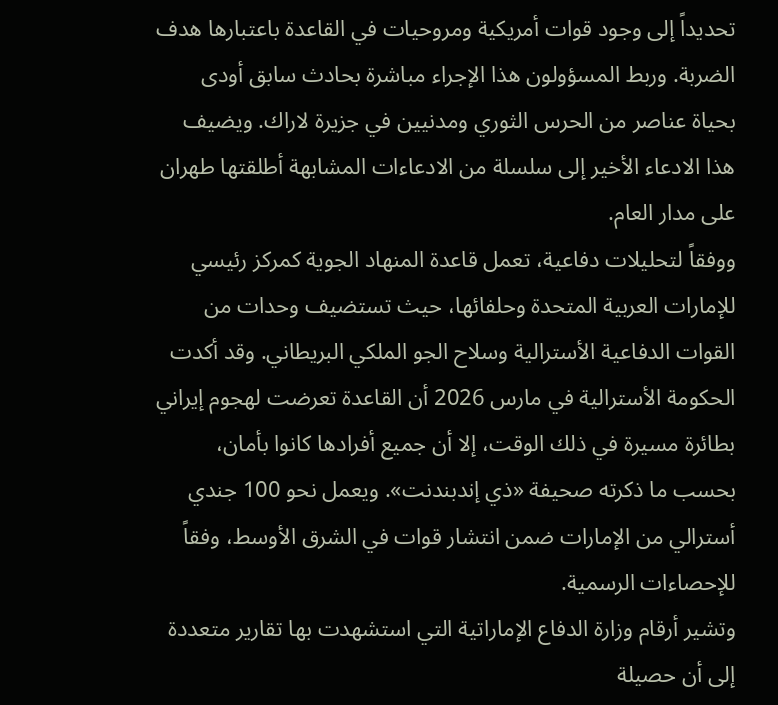تحديداً إلى وجود قوات أمريكية ومروحيات في القاعدة باعتبارها هدف الضربة. وربط المسؤولون هذا الإجراء مباشرة بحادث سابق أودى بحياة عناصر من الحرس الثوري ومدنيين في جزيرة لاراك. ويضيف هذا الادعاء الأخير إلى سلسلة من الادعاءات المشابهة أطلقتها طهران على مدار العام.
ووفقاً لتحليلات دفاعية، تعمل قاعدة المنهاد الجوية كمركز رئيسي للإمارات العربية المتحدة وحلفائها، حيث تستضيف وحدات من القوات الدفاعية الأسترالية وسلاح الجو الملكي البريطاني. وقد أكدت الحكومة الأسترالية في مارس 2026 أن القاعدة تعرضت لهجوم إيراني بطائرة مسيرة في ذلك الوقت، إلا أن جميع أفرادها كانوا بأمان، بحسب ما ذكرته صحيفة «ذي إندبندنت». ويعمل نحو 100 جندي أسترالي من الإمارات ضمن انتشار قوات في الشرق الأوسط، وفقاً للإحصاءات الرسمية.
وتشير أرقام وزارة الدفاع الإماراتية التي استشهدت بها تقارير متعددة إلى أن حصيلة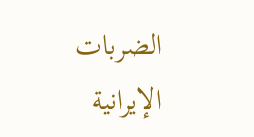الضربات الإيرانية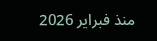منذ فبراير 2026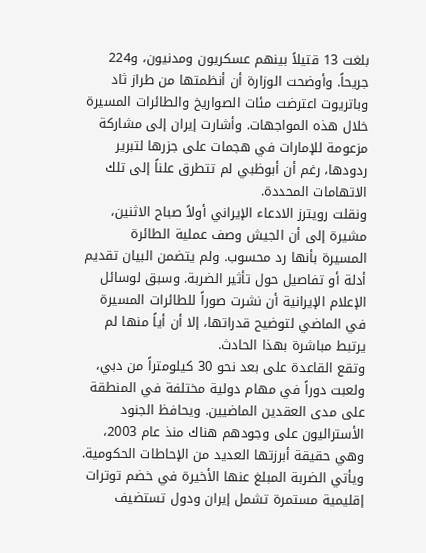بلغت 13 قتيلاً بينهم عسكريون ومدنيون، و224 جريحاً. وأوضحت الوزارة أن أنظمتها من طراز ثاد وباتريوت اعترضت مئات الصواريخ والطائرات المسيرة خلال هذه المواجهات. وأشارت إيران إلى مشاركة مزعومة للإمارات في هجمات على جزرها لتبرير ردودها، رغم أن أبوظبي لم تتطرق علناً إلى تلك الاتهامات المحددة.
ونقلت رويترز الادعاء الإيراني أولاً صباح الاثنين، مشيرة إلى أن الجيش وصف عملية الطائرة المسيرة بأنها رد محسوب. ولم يتضمن البيان تقديم أدلة أو تفاصيل حول تأثير الضربة. وسبق لوسائل الإعلام الإيرانية أن نشرت صوراً للطائرات المسيرة في الماضي لتوضيح قدراتها، إلا أن أياً منها لم يرتبط مباشرة بهذا الحادث.
وتقع القاعدة على بعد نحو 30 كيلومتراً من دبي، ولعبت دوراً في مهام دولية مختلفة في المنطقة على مدى العقدين الماضيين. ويحافظ الجنود الأستراليون على وجودهم هناك منذ عام 2003، وهي حقيقة أبرزتها العديد من الإحاطات الحكومية. ويأتي الضربة المبلغ عنها الأخيرة في خضم توترات إقليمية مستمرة تشمل إيران ودول تستضيف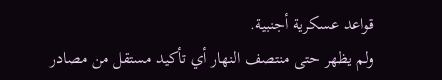قواعد عسكرية أجنبية.
ولم يظهر حتى منتصف النهار أي تأكيد مستقل من مصادر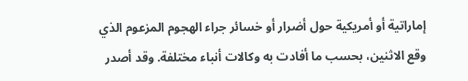إماراتية أو أمريكية حول أضرار أو خسائر جراء الهجوم المزعوم الذي وقع الاثنين، بحسب ما أفادت به وكالات أنباء مختلفة. وقد أصدر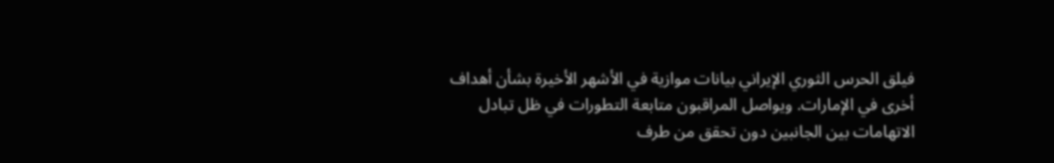فيلق الحرس الثوري الإيراني بيانات موازية في الأشهر الأخيرة بشأن أهداف أخرى في الإمارات. ويواصل المراقبون متابعة التطورات في ظل تبادل الاتهامات بين الجانبين دون تحقق من طرف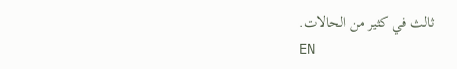ثالث في كثير من الحالات.
EN